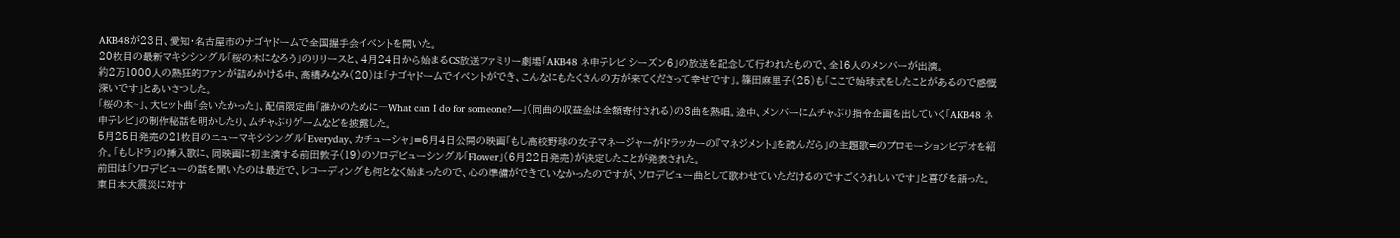AKB48が23日、愛知・名古屋市のナゴヤドームで全国握手会イベントを開いた。
20枚目の最新マキシシングル「桜の木になろう」のリリースと、4月24日から始まるCS放送ファミリー劇場「AKB48 ネ申テレビ シーズン6」の放送を記念して行われたもので、全16人のメンバーが出演。
約2万1000人の熱狂的ファンが詰めかける中、高橋みなみ(20)は「ナゴヤドームでイベントができ、こんなにもたくさんの方が来てくださって幸せです」。篠田麻里子(25)も「ここで始球式をしたことがあるので感慨深いです」とあいさつした。
「桜の木~」、大ヒット曲「会いたかった」、配信限定曲「誰かのために―What can I do for someone?―」(同曲の収益金は全額寄付される)の3曲を熱唱。途中、メンバーにムチャぶり指令企画を出していく「AKB48 ネ申テレビ」の制作秘話を明かしたり、ムチャぶりゲームなどを披露した。
5月25日発売の21枚目のニューマキシシングル「Everyday、カチューシャ」=6月4日公開の映画「もし高校野球の女子マネージャーがドラッカーの『マネジメント』を読んだら」の主題歌=のプロモーションビデオを紹介。「もしドラ」の挿入歌に、同映画に初主演する前田敦子(19)のソロデビューシングル「Flower」(6月22日発売)が決定したことが発表された。
前田は「ソロデビューの話を聞いたのは最近で、レコーディングも何となく始まったので、心の準備ができていなかったのですが、ソロデビュー曲として歌わせていただけるのですごくうれしいです」と喜びを語った。
東日本大震災に対す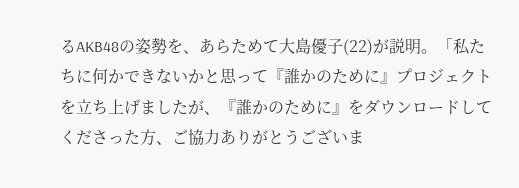るAKB48の姿勢を、あらためて大島優子(22)が説明。「私たちに何かできないかと思って『誰かのために』プロジェクトを立ち上げましたが、『誰かのために』をダウンロードしてくださった方、ご協力ありがとうございま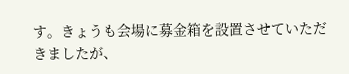す。きょうも会場に募金箱を設置させていただきましたが、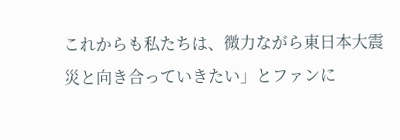これからも私たちは、微力ながら東日本大震災と向き合っていきたい」とファンに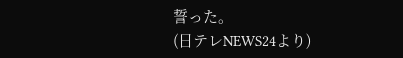誓った。
(日テレNEWS24より)